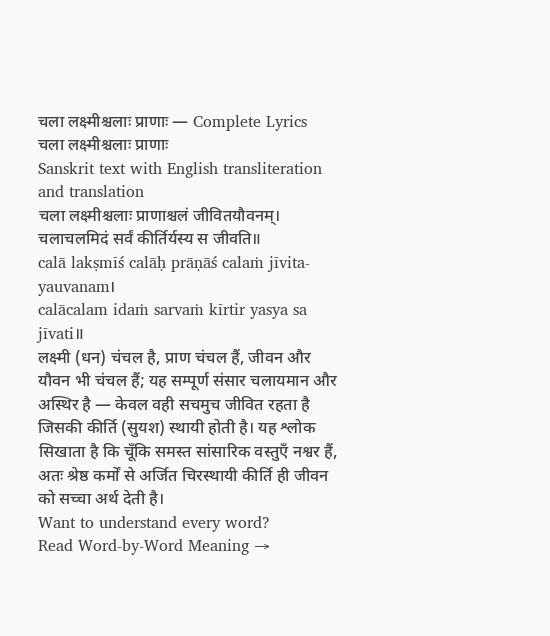चला लक्ष्मीश्चलाः प्राणाः — Complete Lyrics
चला लक्ष्मीश्चलाः प्राणाः
Sanskrit text with English transliteration and translation
चला लक्ष्मीश्चलाः प्राणाश्चलं जीवितयौवनम्।
चलाचलमिदं सर्वं कीर्तिर्यस्य स जीवति॥
calā lakṣmīś calāḥ prāṇāś calaṁ jīvita-yauvanam।
calācalam idaṁ sarvaṁ kīrtir yasya sa jīvati॥
लक्ष्मी (धन) चंचल है, प्राण चंचल हैं, जीवन और यौवन भी चंचल हैं; यह सम्पूर्ण संसार चलायमान और अस्थिर है — केवल वही सचमुच जीवित रहता है जिसकी कीर्ति (सुयश) स्थायी होती है। यह श्लोक सिखाता है कि चूँकि समस्त सांसारिक वस्तुएँ नश्वर हैं, अतः श्रेष्ठ कर्मों से अर्जित चिरस्थायी कीर्ति ही जीवन को सच्चा अर्थ देती है।
Want to understand every word?
Read Word-by-Word Meaning →